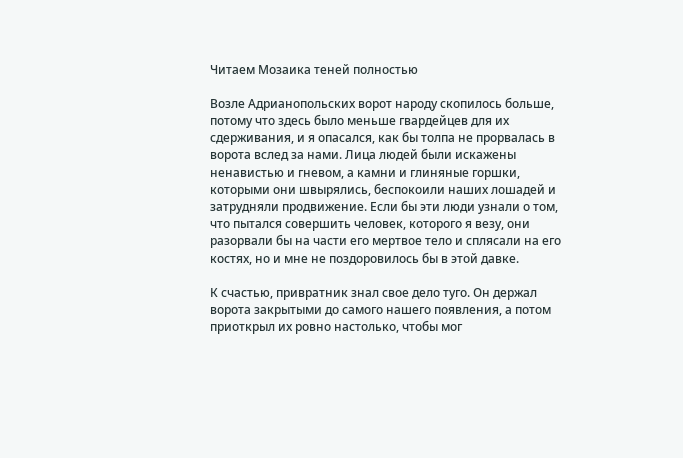Читаем Мозаика теней полностью

Возле Адрианопольских ворот народу скопилось больше, потому что здесь было меньше гвардейцев для их сдерживания, и я опасался, как бы толпа не прорвалась в ворота вслед за нами. Лица людей были искажены ненавистью и гневом, а камни и глиняные горшки, которыми они швырялись, беспокоили наших лошадей и затрудняли продвижение. Если бы эти люди узнали о том, что пытался совершить человек, которого я везу, они разорвали бы на части его мертвое тело и сплясали на его костях, но и мне не поздоровилось бы в этой давке.

К счастью, привратник знал свое дело туго. Он держал ворота закрытыми до самого нашего появления, а потом приоткрыл их ровно настолько, чтобы мог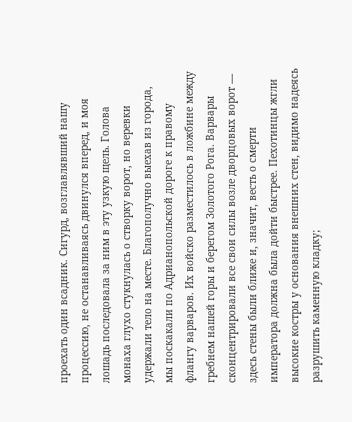проехать один всадник. Сигурд, возглавлявший нашу процессию, не останавливаясь двинулся вперед, и моя лошадь последовала за ним в эту узкую щель. Голова монаха глухо стукнулась о створку ворот, но веревки удержали тело на месте. Благополучно выехав из города, мы поскакали по Адрианопольской дороге к правому флангу варваров. Их войско разместилось в ложбине между гребнем нашей горы и берегом Золотого Рога. Варвары сконцентрировали все свои силы возле дворцовых ворот — здесь стены были ближе и, значит, весть о смерти императора должна была дойти быстрее. Пехотинцы жгли высокие костры у основания внешних стен, видимо надеясь разрушить каменную кладку;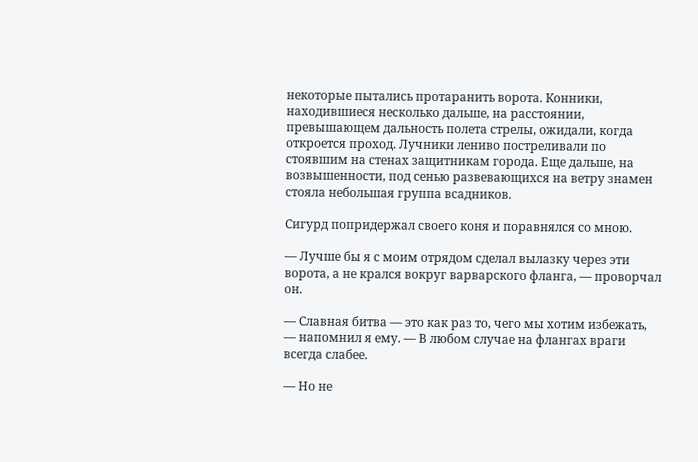некоторые пытались протаранить ворота. Конники, находившиеся несколько дальше, на расстоянии, превышающем дальность полета стрелы, ожидали, когда откроется проход. Лучники лениво постреливали по стоявшим на стенах защитникам города. Еще дальше, на возвышенности, под сенью развевающихся на ветру знамен стояла небольшая группа всадников.

Сигурд попридержал своего коня и поравнялся со мною.

— Лучше бы я с моим отрядом сделал вылазку через эти ворота, а не крался вокруг варварского фланга, — проворчал он.

— Славная битва — это как раз то, чего мы хотим избежать, — напомнил я ему. — В любом случае на флангах враги всегда слабее.

— Но не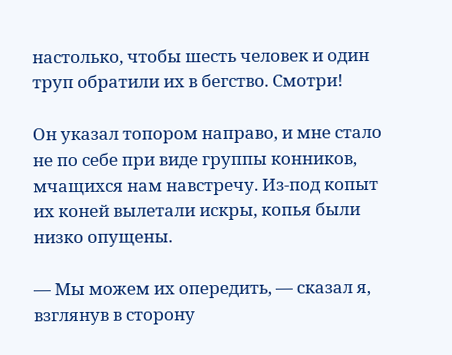настолько, чтобы шесть человек и один труп обратили их в бегство. Смотри!

Он указал топором направо, и мне стало не по себе при виде группы конников, мчащихся нам навстречу. Из-под копыт их коней вылетали искры, копья были низко опущены.

— Мы можем их опередить, — сказал я, взглянув в сторону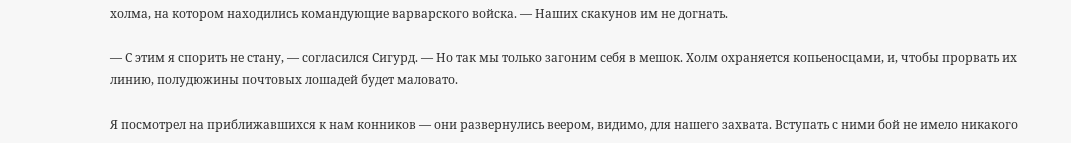холма, на котором находились командующие варварского войска. — Наших скакунов им не догнать.

— С этим я спорить не стану, — согласился Сигурд. — Но так мы только загоним себя в мешок. Холм охраняется копьеносцами, и, чтобы прорвать их линию, полудюжины почтовых лошадей будет маловато.

Я посмотрел на приближавшихся к нам конников — они развернулись веером, видимо, для нашего захвата. Вступать с ними бой не имело никакого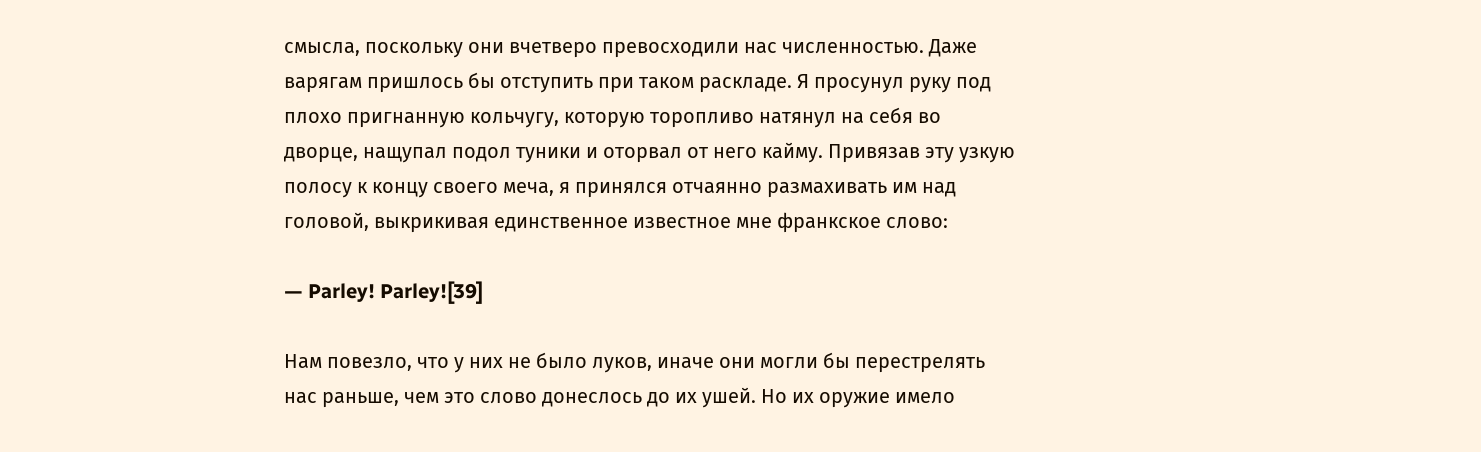смысла, поскольку они вчетверо превосходили нас численностью. Даже варягам пришлось бы отступить при таком раскладе. Я просунул руку под плохо пригнанную кольчугу, которую торопливо натянул на себя во дворце, нащупал подол туники и оторвал от него кайму. Привязав эту узкую полосу к концу своего меча, я принялся отчаянно размахивать им над головой, выкрикивая единственное известное мне франкское слово:

— Parley! Parley![39]

Нам повезло, что у них не было луков, иначе они могли бы перестрелять нас раньше, чем это слово донеслось до их ушей. Но их оружие имело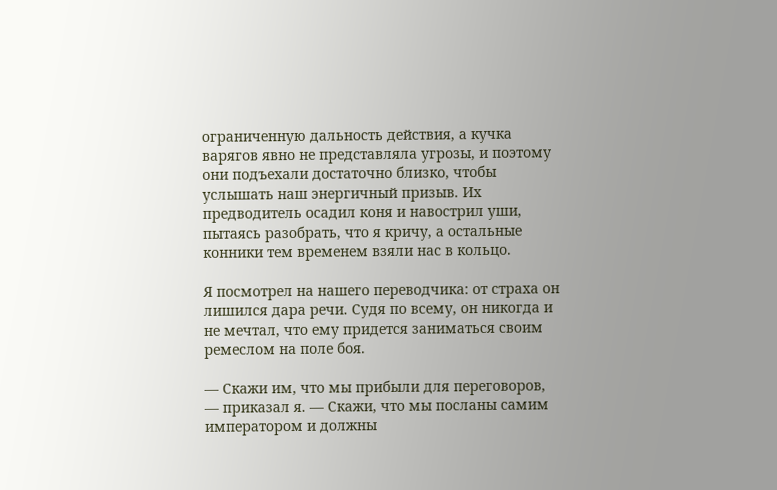ограниченную дальность действия, а кучка варягов явно не представляла угрозы, и поэтому они подъехали достаточно близко, чтобы услышать наш энергичный призыв. Их предводитель осадил коня и навострил уши, пытаясь разобрать, что я кричу, а остальные конники тем временем взяли нас в кольцо.

Я посмотрел на нашего переводчика: от страха он лишился дара речи. Судя по всему, он никогда и не мечтал, что ему придется заниматься своим ремеслом на поле боя.

— Скажи им, что мы прибыли для переговоров, — приказал я. — Скажи, что мы посланы самим императором и должны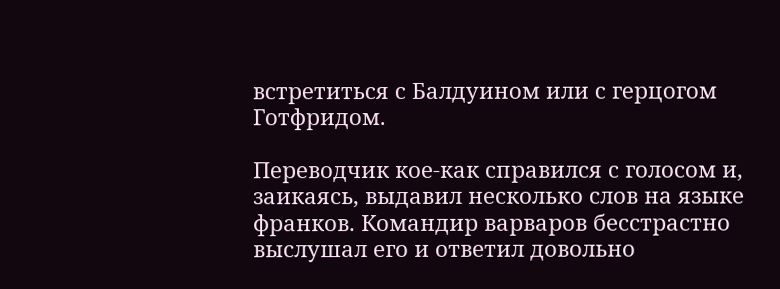встретиться с Балдуином или с герцогом Готфридом.

Переводчик кое-как справился с голосом и, заикаясь, выдавил несколько слов на языке франков. Командир варваров бесстрастно выслушал его и ответил довольно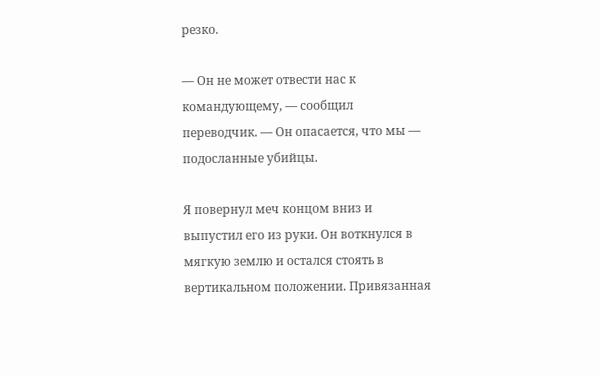резко.

— Он не может отвести нас к командующему, — сообщил переводчик. — Он опасается, что мы — подосланные убийцы.

Я повернул меч концом вниз и выпустил его из руки. Он воткнулся в мягкую землю и остался стоять в вертикальном положении. Привязанная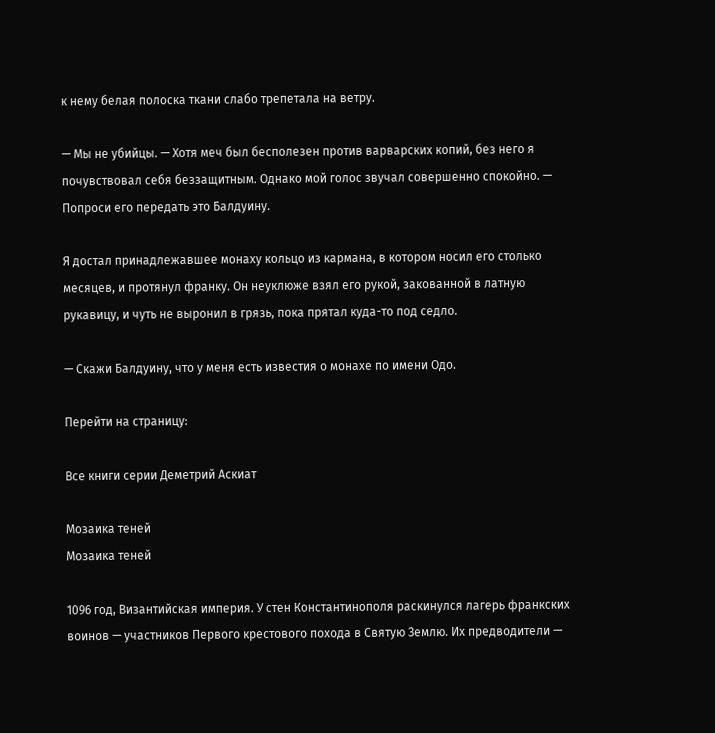к нему белая полоска ткани слабо трепетала на ветру.

— Мы не убийцы. — Хотя меч был бесполезен против варварских копий, без него я почувствовал себя беззащитным. Однако мой голос звучал совершенно спокойно. — Попроси его передать это Балдуину.

Я достал принадлежавшее монаху кольцо из кармана, в котором носил его столько месяцев, и протянул франку. Он неуклюже взял его рукой, закованной в латную рукавицу, и чуть не выронил в грязь, пока прятал куда-то под седло.

— Скажи Балдуину, что у меня есть известия о монахе по имени Одо.

Перейти на страницу:

Все книги серии Деметрий Аскиат

Мозаика теней
Мозаика теней

1096 год, Византийская империя. У стен Константинополя раскинулся лагерь франкских воинов — участников Первого крестового похода в Святую Землю. Их предводители —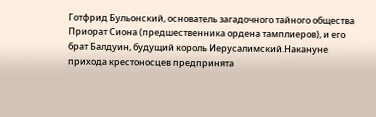Готфрид Бульонский, основатель загадочного тайного общества Приорат Сиона (предшественника ордена тамплиеров), и его брат Балдуин, будущий король Иерусалимский.Накануне прихода крестоносцев предпринята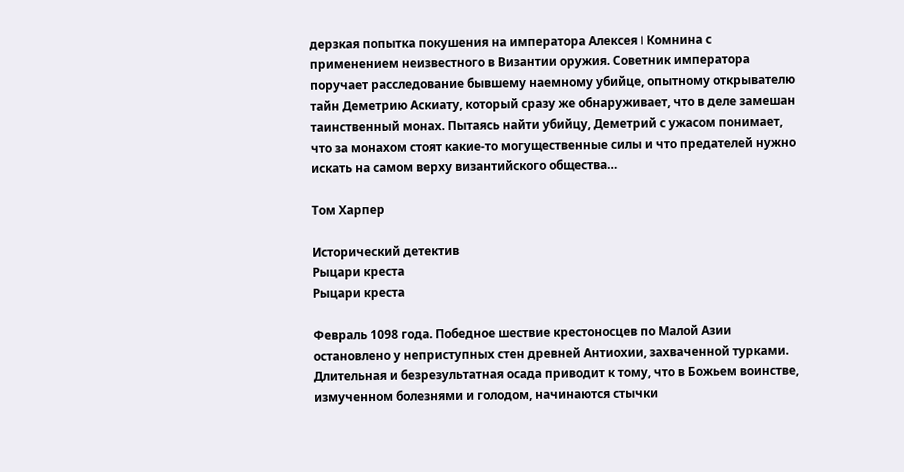дерзкая попытка покушения на императора Алексея I Комнина с применением неизвестного в Византии оружия. Советник императора поручает расследование бывшему наемному убийце, опытному открывателю тайн Деметрию Аскиату, который сразу же обнаруживает, что в деле замешан таинственный монах. Пытаясь найти убийцу, Деметрий с ужасом понимает, что за монахом стоят какие-то могущественные силы и что предателей нужно искать на самом верху византийского общества…

Том Харпер

Исторический детектив
Рыцари креста
Рыцари креста

Февраль 1098 года. Победное шествие крестоносцев по Малой Азии остановлено у неприступных стен древней Антиохии, захваченной турками. Длительная и безрезультатная осада приводит к тому, что в Божьем воинстве, измученном болезнями и голодом, начинаются стычки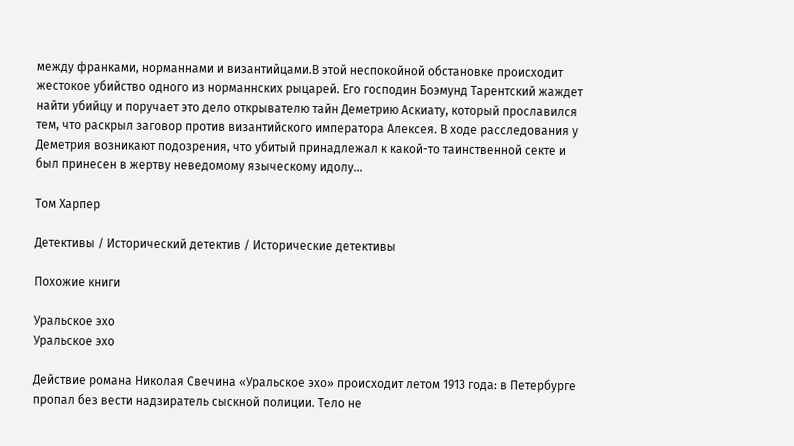между франками, норманнами и византийцами.В этой неспокойной обстановке происходит жестокое убийство одного из норманнских рыцарей. Его господин Боэмунд Тарентский жаждет найти убийцу и поручает это дело открывателю тайн Деметрию Аскиату, который прославился тем, что раскрыл заговор против византийского императора Алексея. В ходе расследования у Деметрия возникают подозрения, что убитый принадлежал к какой-то таинственной секте и был принесен в жертву неведомому языческому идолу…

Том Харпер

Детективы / Исторический детектив / Исторические детективы

Похожие книги

Уральское эхо
Уральское эхо

Действие романа Николая Свечина «Уральское эхо» происходит летом 1913 года: в Петербурге пропал без вести надзиратель сыскной полиции. Тело не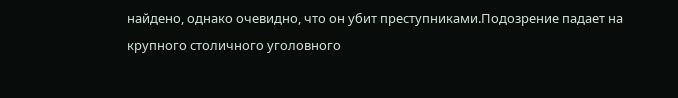найдено, однако очевидно, что он убит преступниками.Подозрение падает на крупного столичного уголовного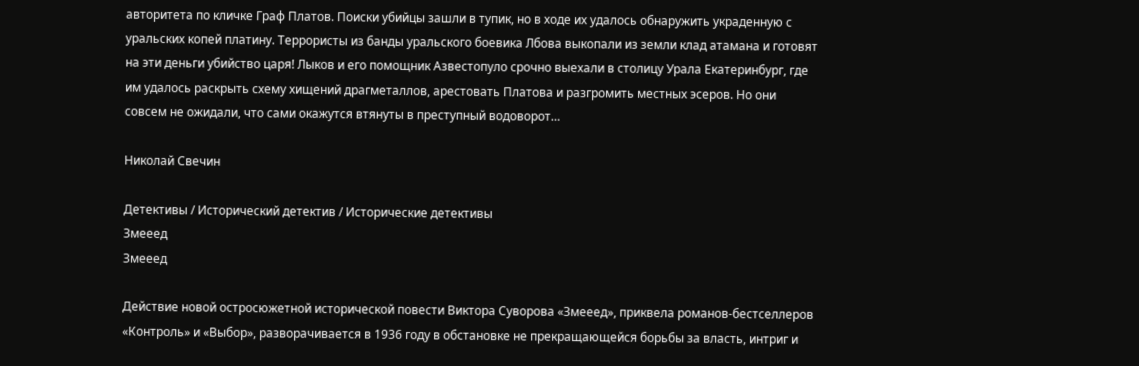авторитета по кличке Граф Платов. Поиски убийцы зашли в тупик, но в ходе их удалось обнаружить украденную с уральских копей платину. Террористы из банды уральского боевика Лбова выкопали из земли клад атамана и готовят на эти деньги убийство царя! Лыков и его помощник Азвестопуло срочно выехали в столицу Урала Екатеринбург, где им удалось раскрыть схему хищений драгметаллов, арестовать Платова и разгромить местных эсеров. Но они совсем не ожидали, что сами окажутся втянуты в преступный водоворот…

Николай Свечин

Детективы / Исторический детектив / Исторические детективы
Змееед
Змееед

Действие новой остросюжетной исторической повести Виктора Суворова «Змееед», приквела романов-бестселлеров «Контроль» и «Выбор», разворачивается в 1936 году в обстановке не прекращающейся борьбы за власть, интриг и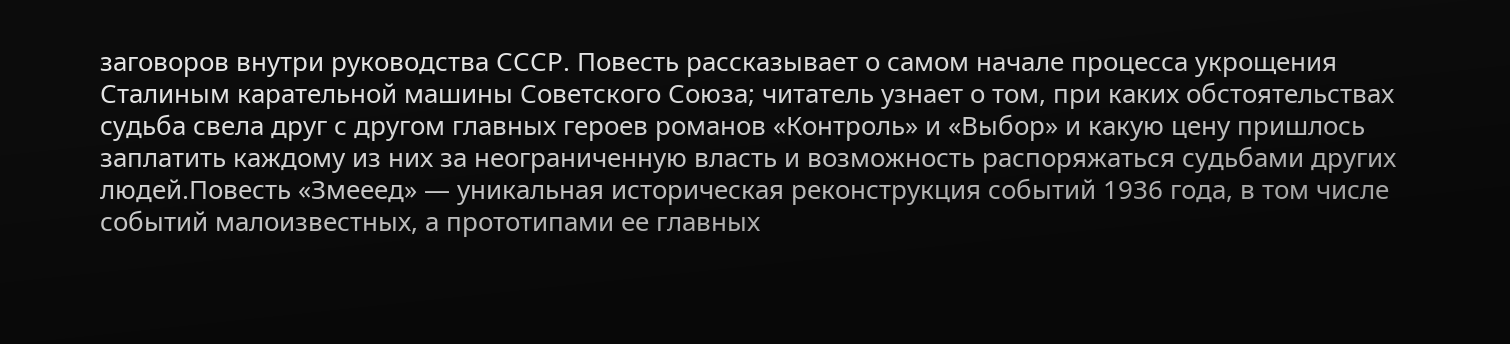заговоров внутри руководства СССР. Повесть рассказывает о самом начале процесса укрощения Сталиным карательной машины Советского Союза; читатель узнает о том, при каких обстоятельствах судьба свела друг с другом главных героев романов «Контроль» и «Выбор» и какую цену пришлось заплатить каждому из них за неограниченную власть и возможность распоряжаться судьбами других людей.Повесть «Змееед» — уникальная историческая реконструкция событий 1936 года, в том числе событий малоизвестных, а прототипами ее главных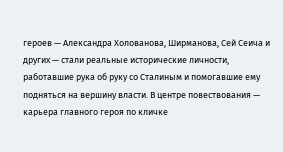героев — Александра Холованова, Ширманова, Сей Сеича и других — стали реальные исторические личности, работавшие рука об руку со Сталиным и помогавшие ему подняться на вершину власти. В центре повествования — карьера главного героя по кличке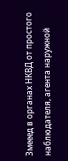Змееед в органах НКВД от простого наблюдателя, агента наружной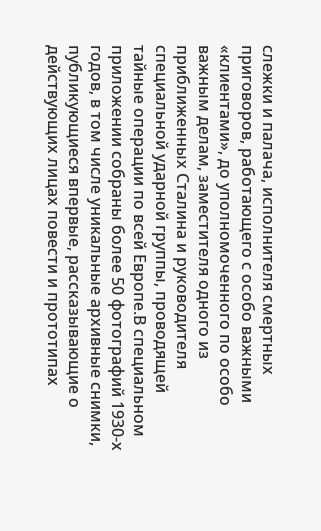слежки и палача, исполнителя смертных приговоров, работающего с особо важными «клиентами», до уполномоченного по особо важным делам, заместителя одного из приближенных Сталина и руководителя специальной ударной группы, проводящей тайные операции по всей Европе.В специальном приложении собраны более 50 фотографий 1930-х годов, в том числе уникальные архивные снимки, публикующиеся впервые, рассказывающие о действующих лицах повести и прототипах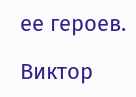ее героев.

Виктор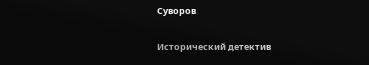Суворов

Исторический детектив